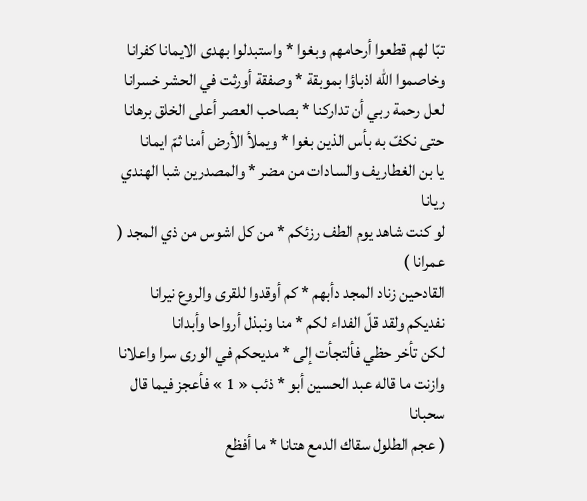تبّا لهم قطعوا أرحامهم وبغوا * واستبدلوا بهدى الايمانا كفرانا
وخاصموا اللّه اذباؤا بموبقة * وصفقة أورثت في الحشر خسرانا
لعل رحمة ربي أن تداركنا * بصاحب العصر أعلى الخلق برهانا
حتى نكفّ به بأس الذين بغوا * ويملأ الأرض أمنا ثمّ ايمانا
يا بن الغطاريف والسادات من مضر * والمصدرين شبا الهندي ريانا
لو كنت شاهد يوم الطف رزئكم * من كل اشوس من ذي المجد ( عمرانا )
القادحين زناد المجد دأبهم * كم أوقدوا للقرى والروع نيرانا
نفديكم ولقد قلّ الفداء لكم * منا ونبذل أرواحا وأبدانا
لكن تأخر حظي فألتجأت إلى * مديحكم في الورى سرا واعلانا
وازنت ما قاله عبد الحسين أبو * ذئب « 1 » فأعجز فيما قال سحبانا
( عجم الطلول سقاك الدمع هتانا * ما أفظع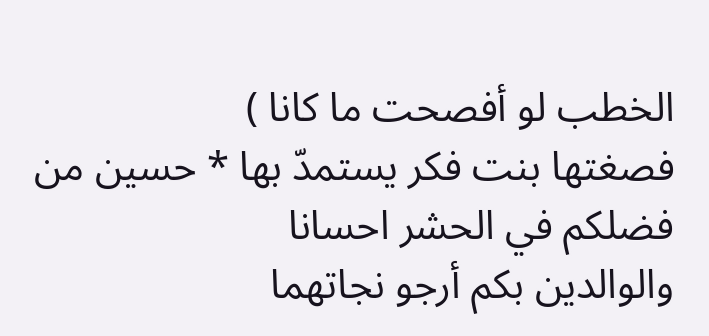الخطب لو أفصحت ما كانا )
فصغتها بنت فكر يستمدّ بها * حسين من فضلكم في الحشر احسانا
والوالدين بكم أرجو نجاتهما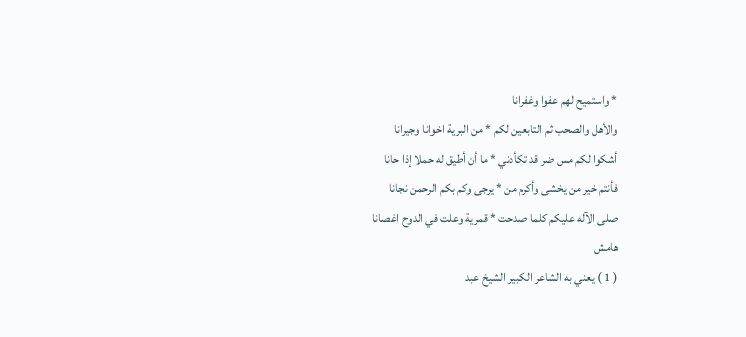* واستميح لهم عفوا وغفرانا
والأهل والصحب ثم التابعين لكم * من البرية اخوانا وجيرانا
أشكوا لكم مس ضر قد تكأدني * ما أن أطيق له حملا إذا حانا
فأنتم خير من يخشى وأكرم من * يرجى وكم بكم الرحمن نجانا
صلى الآله عليكم كلما صدحت * قمرية وعلت في الدوح اغصانا
هامش
( 1 ) يعني به الشاعر الكبير الشيخ عبد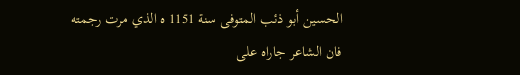الحسين أبو ذئب المتوفى سنة 1151 ه الذي مرت رجمته فان الشاعر جاراه على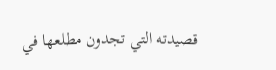قصيدته التي تجدون مطلعها في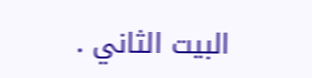البيت الثاني .